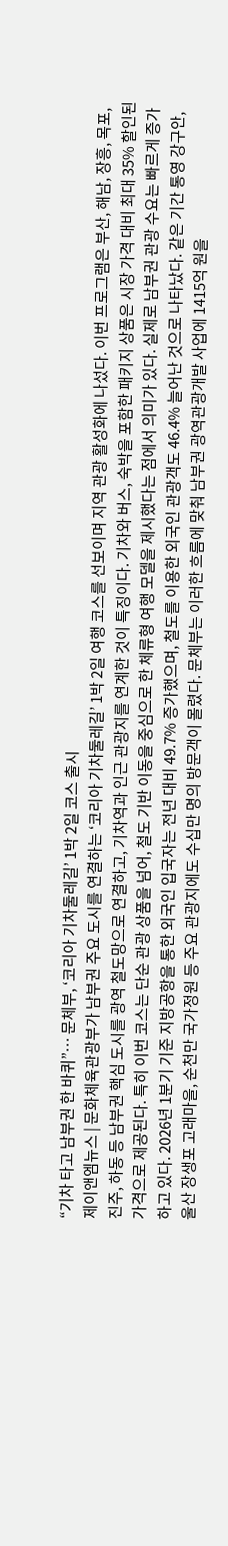“기차 타고 남부권 한 바퀴”… 문체부, ‘코리아 기차둘레길’ 1박 2일 코스 출시
제이앤엠뉴스 | 문화체육관광부가 남부권 주요 도시를 연결하는 ‘코리아 기차둘레길’ 1박 2일 여행 코스를 선보이며 지역 관광 활성화에 나섰다. 이번 프로그램은 부산, 해남, 장흥, 목포, 진주, 하동 등 남부권 핵심 도시를 광역 철도망으로 연결하고, 기차역과 인근 관광지를 연계한 것이 특징이다. 기차와 버스, 숙박을 포함한 패키지 상품은 시장 가격 대비 최대 35% 할인된 가격으로 제공된다. 특히 이번 코스는 단순 관광 상품을 넘어, 철도 기반 이동을 중심으로 한 체류형 여행 모델을 제시했다는 점에서 의미가 있다. 실제로 남부권 관광 수요는 빠르게 증가하고 있다. 2026년 1분기 기준 지방공항을 통한 외국인 입국자는 전년 대비 49.7% 증가했으며, 철도를 이용한 외국인 관광객도 46.4% 늘어난 것으로 나타났다. 같은 기간 통영 강구안, 울산 장생포 고래마을, 순천만 국가정원 등 주요 관광지에도 수십만 명의 방문객이 몰렸다. 문체부는 이러한 흐름에 맞춰 남부권 광역관광개발 사업에 1415억 원을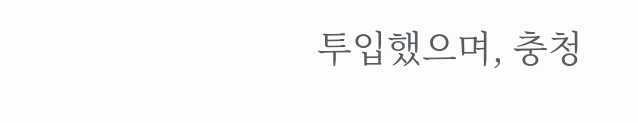투입했으며, 충청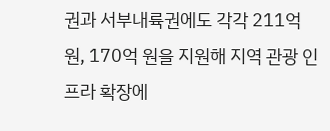권과 서부내륙권에도 각각 211억 원, 170억 원을 지원해 지역 관광 인프라 확장에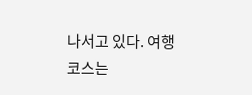나서고 있다. 여행 코스는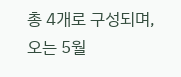총 4개로 구성되며, 오는 5월